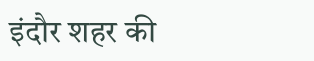इंदौर शहर की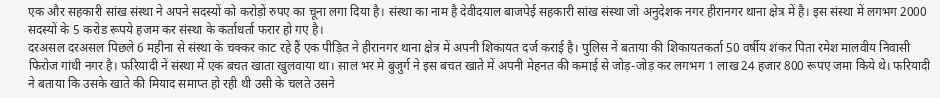एक और सहकारी सांख संस्था ने अपने सदस्यों को करोड़ों रुपए का चूना लगा दिया है। संस्था का नाम है देवीदयाल बाजपेई सहकारी सांख संस्था जो अनुदेशक नगर हीरानगर थाना क्षेत्र में है। इस संस्था में लगभग 2000 सदस्यों के 5 करोड रूपये हजम कर संस्था के कर्ताधर्ता फरार हो गए है।
दरअसल दरअसल पिछले 6 महीना से संस्था के चक्कर काट रहे हैं एक पीड़ित ने हीरानगर थाना क्षेत्र में अपनी शिकायत दर्ज कराई है। पुलिस नें बताया की शिकायतकर्ता 50 वर्षीय शंकर पिता रमेश मालवीय निवासी फिरोज गांधी नगर है। फरियादी नें संस्था में एक बचत खाता खुलवाया था। साल भर मे बुजुर्ग ने इस बचत खाते में अपनी मेहनत की कमाई से जोड़-जोड़ कर लगभग 1 लाख 24 हजार 800 रूपए जमा किये थे। फरियादी ने बताया कि उसके खाते की मियाद समाप्त हो रही थी उसी के चलते उसने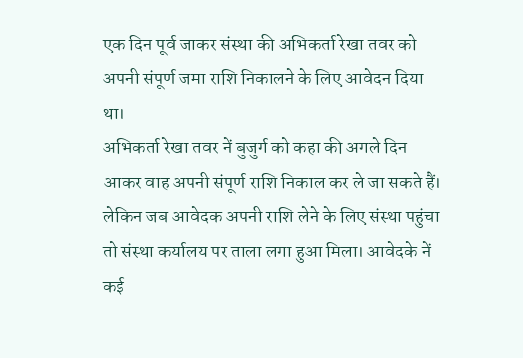एक दिन पूर्व जाकर संस्था की अभिकर्ता रेखा तवर को अपनी संपूर्ण जमा राशि निकालने के लिए आवेदन दिया था।
अभिकर्ता रेखा तवर नें बुजुर्ग को कहा की अगले दिन आकर वाह अपनी संपूर्ण राशि निकाल कर ले जा सकते हैं। लेकिन जब आवेदक अपनी राशि लेने के लिए संस्था पहुंचा तो संस्था कर्यालय पर ताला लगा हुआ मिला। आवेदके नें कई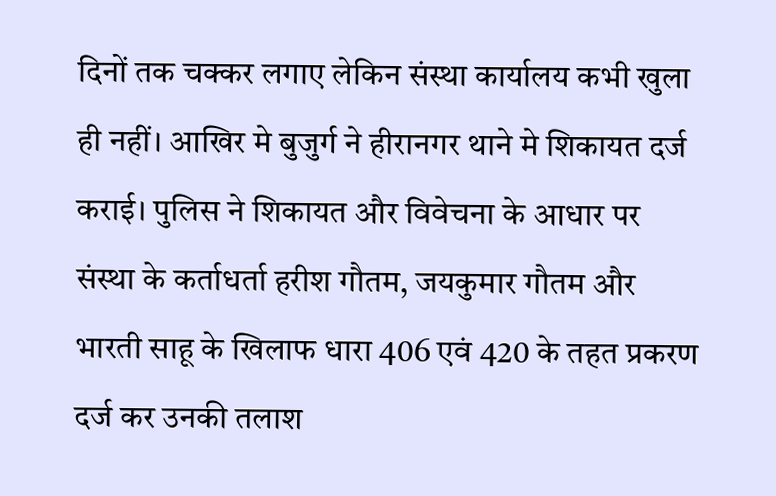दिनों तक चक्कर लगाए लेकिन संस्था कार्यालय कभी खुला ही नहीं। आखिर मे बुजुर्ग ने हीरानगर थाने मे शिकायत दर्ज कराई। पुलिस ने शिकायत और विवेचना के आधार पर संस्था के कर्ताधर्ता हरीश गौतम, जयकुमार गौतम और भारती साहू के खिलाफ धारा 406 एवं 420 के तहत प्रकरण दर्ज कर उनकी तलाश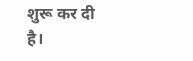शुरू कर दी है।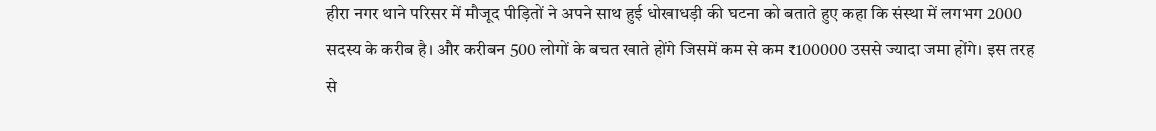हीरा नगर थाने परिसर में मौजूद पीड़ितों ने अपने साथ हुई धोखाधड़ी की घटना को बताते हुए कहा कि संस्था में लगभग 2000 सदस्य के करीब है। और करीबन 500 लोगों के बचत खाते होंगे जिसमें कम से कम ₹100000 उससे ज्यादा जमा होंगे। इस तरह से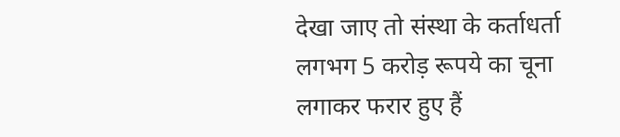देखा जाए तो संस्था के कर्ताधर्ता लगभग 5 करोड़ रूपये का चूना लगाकर फरार हुए हैं